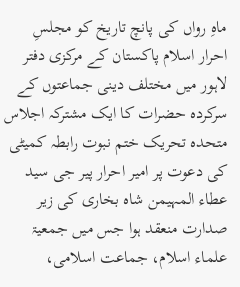ماہِ رواں کی پانچ تاریخ کو مجلسِ احرار اسلام پاکستان کے مرکزی دفتر لاہور میں مختلف دینی جماعتوں کے سرکردہ حضرات کا ایک مشترکہ اجلاس متحدہ تحریک ختم نبوت رابطہ کمیٹی کی دعوت پر امیر احرار پیر جی سید عطاء المہیمن شاہ بخاری کی زیر صدارت منعقد ہوا جس میں جمعیۃ علماء اسلام، جماعت اسلامی،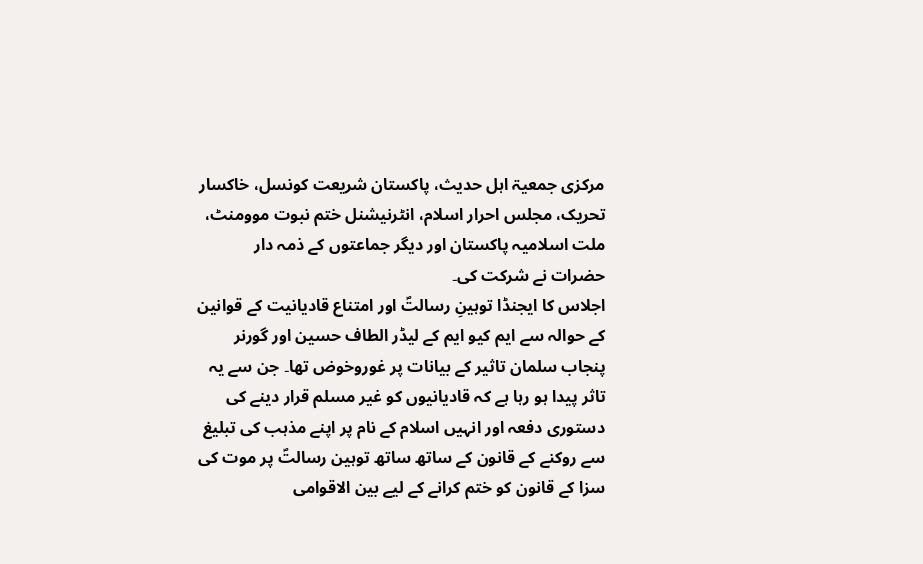مرکزی جمعیۃ اہل حدیث، پاکستان شریعت کونسل، خاکسار تحریک، مجلس احرار اسلام، انٹرنیشنل ختم نبوت موومنٹ، ملت اسلامیہ پاکستان اور دیگر جماعتوں کے ذمہ دار حضرات نے شرکت کی۔
اجلاس کا ایجنڈا توہینِ رسالتؐ اور امتناع قادیانیت کے قوانین کے حوالہ سے ایم کیو ایم کے لیڈر الطاف حسین اور گورنر پنجاب سلمان تاثیر کے بیانات پر غوروخوض تھا۔ جن سے یہ تاثر پیدا ہو رہا ہے کہ قادیانیوں کو غیر مسلم قرار دینے کی دستوری دفعہ اور انہیں اسلام کے نام پر اپنے مذہب کی تبلیغ سے روکنے کے قانون کے ساتھ ساتھ توہین رسالتؐ پر موت کی سزا کے قانون کو ختم کرانے کے لیے بین الاقوامی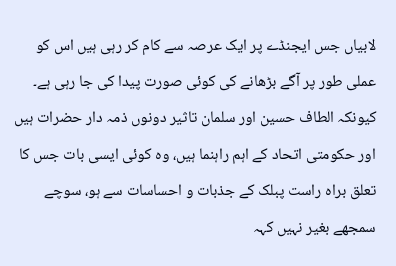لابیاں جس ایجنڈے پر ایک عرصہ سے کام کر رہی ہیں اس کو عملی طور پر آگے بڑھانے کی کوئی صورت پیدا کی جا رہی ہے۔ کیونکہ الطاف حسین اور سلمان تاثیر دونوں ذمہ دار حضرات ہیں اور حکومتی اتحاد کے اہم راہنما ہیں، وہ کوئی ایسی بات جس کا تعلق براہ راست پبلک کے جذبات و احساسات سے ہو، سوچے سمجھے بغیر نہیں کہہ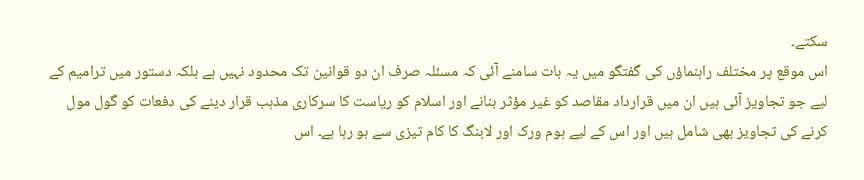سکتے۔
اس موقع پر مختلف راہنماؤں کی گفتگو میں یہ بات سامنے آئی کہ مسئلہ صرف ان دو قوانین تک محدود نہیں ہے بلکہ دستور میں ترامیم کے لیے جو تجاویز آئی ہیں ان میں قرارداد مقاصد کو غیر مؤثر بنانے اور اسلام کو ریاست کا سرکاری مذہب قرار دینے کی دفعات کو گول مول کرنے کی تجاویز بھی شامل ہیں اور اس کے لیے ہوم ورک اور لابنگ کا کام تیزی سے ہو رہا ہے۔ اس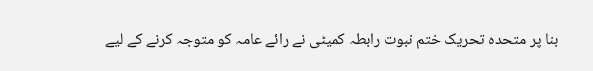بنا پر متحدہ تحریک ختم نبوت رابطہ کمیٹی نے رائے عامہ کو متوجہ کرنے کے لیے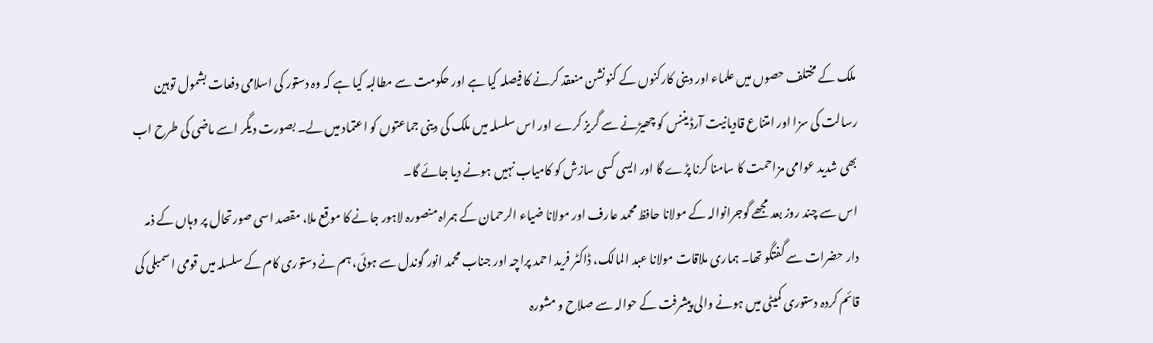ملک کے مختلف حصوں میں علماء اور دینی کارکنوں کے کنونشن منعقد کرنے کا فیصلہ کیا ہے اور حکومت سے مطالبہ کیا ہے کہ وہ دستور کی اسلامی دفعات بشمول توہین رسالت کی سزا اور امتناع قادیانیت آرڈیننس کو چھیڑنے سے گریز کرے اور اس سلسلہ میں ملک کی دینی جماعتوں کو اعتماد میں لے۔ بصورت دیگر اسے ماضی کی طرح اب بھی شدید عوامی مزاحمت کا سامنا کرنا پڑے گا اور ایسی کسی سازش کو کامیاب نہیں ہونے دیا جائے گا۔
اس سے چند روز بعد مجھے گوجرانوالہ کے مولانا حافظ محمد عارف اور مولانا ضیاء الرحمان کے ہمراہ منصورہ لاہور جانے کا موقع ملا، مقصد اسی صورتحال پر وہاں کے ذمہ دار حضرات سے گفتگو تھا۔ ہماری ملاقات مولانا عبد المالک، ڈاکٹر فرید احمد پراچہ اور جناب محمد انور گوندل سے ہوئی، ہم نے دستوری کام کے سلسلہ میں قومی اسمبلی کی قائم کردہ دستوری کمیٹی میں ہونے والی پیشرفت کے حوالہ سے صلاح و مشورہ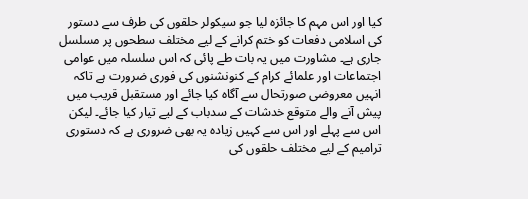کیا اور اس مہم کا جائزہ لیا جو سیکولر حلقوں کی طرف سے دستور کی اسلامی دفعات کو ختم کرانے کے لیے مختلف سطحوں پر مسلسل جاری ہے۔ مشاورت میں یہ بات طے پائی کہ اس سلسلہ میں عوامی اجتماعات اور علمائے کرام کے کنونشنوں کی فوری ضرورت ہے تاکہ انہیں معروضی صورتحال سے آگاہ کیا جائے اور مستقبل قریب میں پیش آنے والے متوقع خدشات کے سدباب کے لیے تیار کیا جائے۔ لیکن اس سے پہلے اور اس سے کہیں زیادہ یہ بھی ضروری ہے کہ دستوری ترامیم کے لیے مختلف حلقوں کی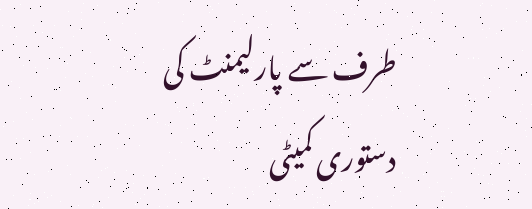طرف سے پارلیمنٹ کی دستوری کمیٹی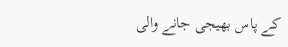کے پاس بھیجی جانے والی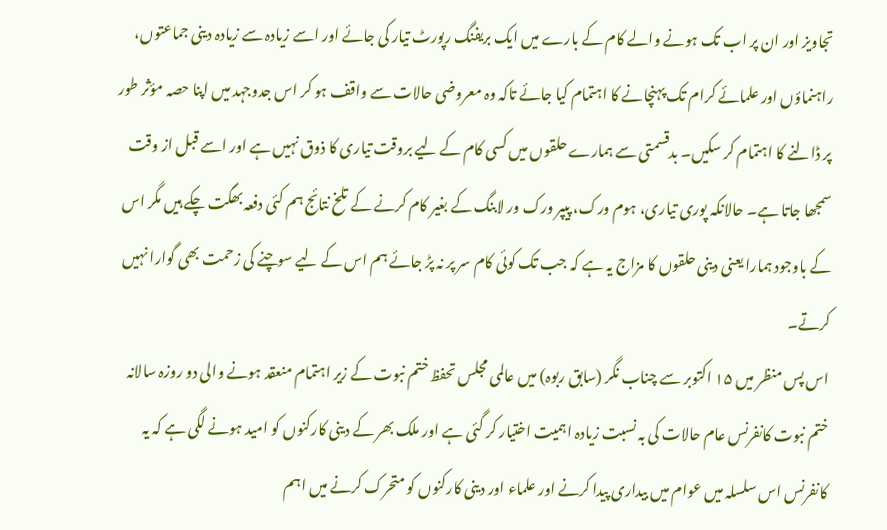تجاویز اور ان پر اب تک ہونے والے کام کے بارے میں ایک بریفنگ رپورٹ تیار کی جائے اور اسے زیادہ سے زیادہ دینی جماعتوں، راہنماؤں اور علمائے کرام تک پہنچانے کا اہتمام کیا جائے تاکہ وہ معروضی حالات سے واقف ہو کر اس جدوجہد میں اپنا حصہ مؤثر طور پر ڈالنے کا اہتمام کر سکیں۔ بدقسمتی سے ہمارے حلقوں میں کسی کام کے لیے بروقت تیاری کا ذوق نہیں ہے اور اسے قبل از وقت سمجھا جاتا ہے۔ حالانکہ پوری تیاری، ہوم ورک، پیپر ورک ور لابنگ کے بغیر کام کرنے کے تلخ نتائج ہم کئی دفعہ بھگت چکے ہیں مگر اس کے باوجود ہمارا یعنی دینی حلقوں کا مزاج یہ ہے کہ جب تک کوئی کام سر پر نہ پڑ جائے ہم اس کے لیے سوچنے کی زحمت بھی گوارا نہیں کرتے۔
اس پس منظر میں ۱۵ اکتوبر سے چناب نگر (سابق ربوہ) میں عالمی مجلس تحفظ ختم نبوت کے زیر اہتمام منعقد ہونے والی دو روزہ سالانہ ختم نبوت کانفرنس عام حالات کی بہ نسبت زیادہ اہمیت اختیار کر گئی ہے اور ملک بھر کے دینی کارکنوں کو امید ہونے لگی ہے کہ یہ کانفرنس اس سلسلہ میں عوام میں بیداری پیدا کرنے اور علماء اور دینی کارکنوں کو متحرک کرنے میں اہم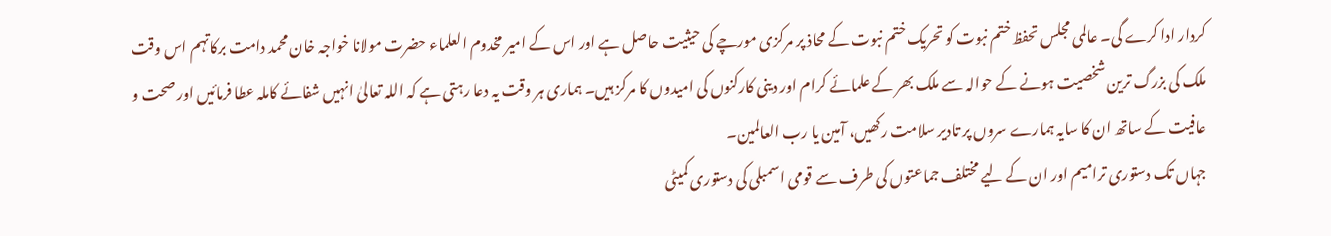کردار ادا کرے گی۔ عالمی مجلس تحفظ ختم نبوت کو تحریک ختم نبوت کے محاذ پر مرکزی مورچے کی حیثیت حاصل ہے اور اس کے امیر مخدوم العلماء حضرت مولانا خواجہ خان محمد دامت برکاتہم اس وقت ملک کی بزرگ ترین شخصیت ہونے کے حوالہ سے ملک بھر کے علمائے کرام اور دینی کارکنوں کی امیدوں کا مرکز ہیں۔ ہماری ہر وقت یہ دعا رہتی ہے کہ اللہ تعالیٰ انہیں شفائے کاملہ عطا فرمائیں اور صحت و عافیت کے ساتھ ان کا سایہ ہمارے سروں پر تادیر سلامت رکھیں، آمین یا رب العالمین۔
جہاں تک دستوری ترامیم اور ان کے لیے مختلف جماعتوں کی طرف سے قومی اسمبلی کی دستوری کمیٹی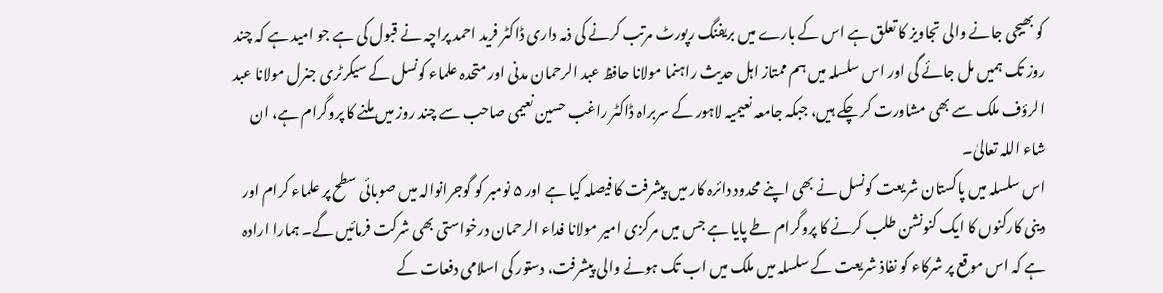کو بھیجی جانے والی تجاویز کا تعلق ہے اس کے بارے میں بریفنگ رپورٹ مرتب کرنے کی ذمہ داری ڈاکٹر فرید احمد پراچہ نے قبول کی ہے جو امید ہے کہ چند روز تک ہمیں مل جائے گی اور اس سلسلہ میں ہم ممتاز اہل حدیث راہنما مولانا حافظ عبد الرحمان مدنی اور متحدہ علماء کونسل کے سیکرٹری جنرل مولانا عبد الرؤف ملک سے بھی مشاورت کر چکے ہیں، جبکہ جامعہ نعیمیہ لاہور کے سربراہ ڈاکٹر راغب حسین نعیمی صاحب سے چند روز میں ملنے کا پروگرام ہے، ان شاء اللہ تعالیٰ۔
اس سلسلہ میں پاکستان شریعت کونسل نے بھی اپنے محدود دائرہ کار میں پیشرفت کا فیصلہ کیا ہے اور ۵ نومبر کو گوجرانوالہ میں صوبائی سطح پر علماء کرام اور دینی کارکنوں کا ایک کنونشن طلب کرنے کا پروگرام طے پایا ہے جس میں مرکزی امیر مولانا فداء الرحمان درخواستی بھی شرکت فرمائیں گے۔ ہمارا ارادہ ہے کہ اس موقع پر شرکاء کو نفاذ شریعت کے سلسلہ میں ملک میں اب تک ہونے والی پیشرفت، دستور کی اسلامی دفعات کے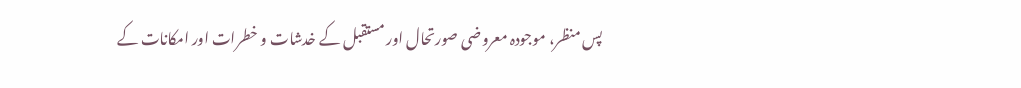پس منظر، موجودہ معروضی صورتحال اور مستقبل کے خدشات و خطرات اور امکانات کے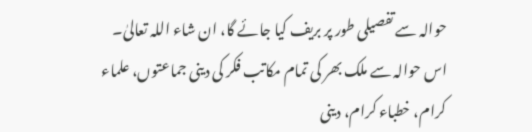حوالہ سے تفصیلی طور پر بریف کیا جائے گا، ان شاء اللہ تعالیٰ۔ اس حوالہ سے ملک بھر کی تمام مکاتب فکر کی دینی جماعتوں، علماء کرام، خطباء کرام، دینی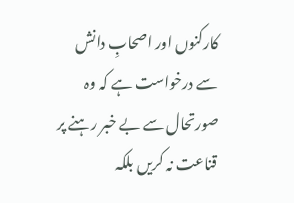کارکنوں اور اصحابِ دانش سے درخواست ہے کہ وہ صورتحال سے بے خبر رہنے پر قناعت نہ کریں بلکہ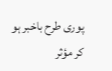پوری طرح باخبر ہو کر مؤثر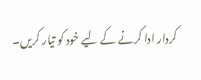کردار ادا کرنے کے لیے خود کو تیار کریں۔